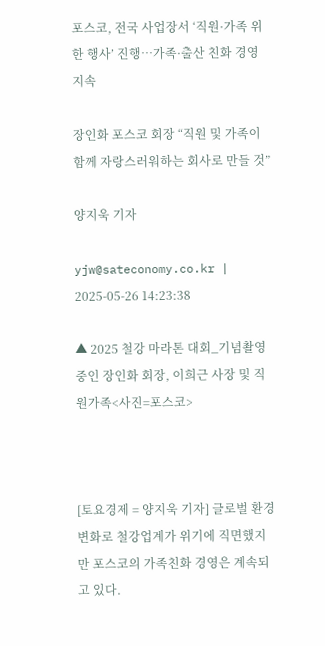포스코, 전국 사업장서 ‘직원·가족 위한 행사’ 진행…가족·출산 친화 경영 지속

장인화 포스코 회장 “직원 및 가족이 함께 자랑스러워하는 회사로 만들 것”

양지욱 기자

yjw@sateconomy.co.kr | 2025-05-26 14:23:38

▲ 2025 철강 마라톤 대회_기념촬영중인 장인화 회장, 이희근 사장 및 직원가족<사진=포스코>



[토요경제 = 양지욱 기자] 글로벌 환경 변화로 철강업계가 위기에 직면했지만 포스코의 가족친화 경영은 계속되고 있다.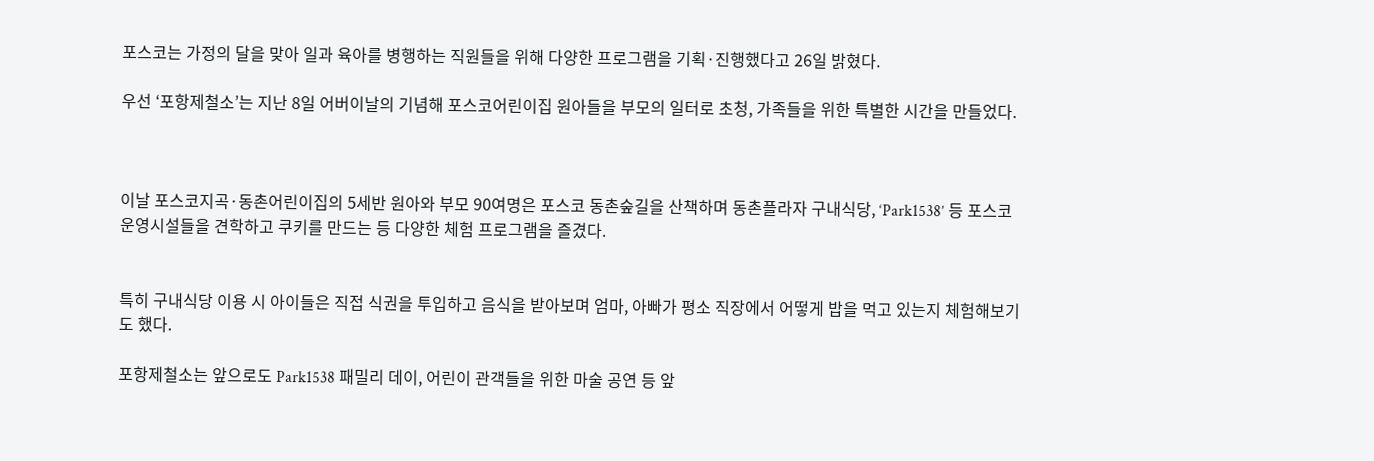포스코는 가정의 달을 맞아 일과 육아를 병행하는 직원들을 위해 다양한 프로그램을 기획·진행했다고 26일 밝혔다.

우선 ‘포항제철소’는 지난 8일 어버이날의 기념해 포스코어린이집 원아들을 부모의 일터로 초청, 가족들을 위한 특별한 시간을 만들었다.



이날 포스코지곡·동촌어린이집의 5세반 원아와 부모 90여명은 포스코 동촌숲길을 산책하며 동촌플라자 구내식당, ‘Park1538’ 등 포스코 운영시설들을 견학하고 쿠키를 만드는 등 다양한 체험 프로그램을 즐겼다.


특히 구내식당 이용 시 아이들은 직접 식권을 투입하고 음식을 받아보며 엄마, 아빠가 평소 직장에서 어떻게 밥을 먹고 있는지 체험해보기도 했다.

포항제철소는 앞으로도 Park1538 패밀리 데이, 어린이 관객들을 위한 마술 공연 등 앞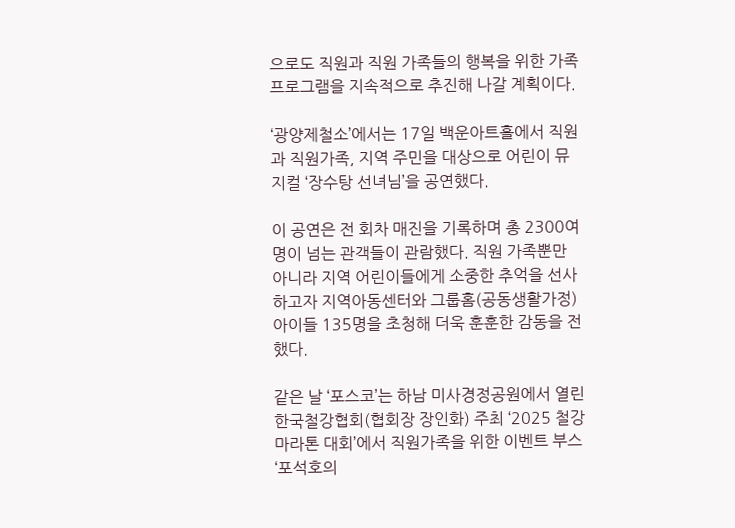으로도 직원과 직원 가족들의 행복을 위한 가족 프로그램을 지속적으로 추진해 나갈 계획이다.

‘광양제철소’에서는 17일 백운아트홀에서 직원과 직원가족, 지역 주민을 대상으로 어린이 뮤지컬 ‘장수탕 선녀님’을 공연했다.

이 공연은 전 회차 매진을 기록하며 총 2300여명이 넘는 관객들이 관람했다. 직원 가족뿐만 아니라 지역 어린이들에게 소중한 추억을 선사하고자 지역아동센터와 그룹홈(공동생활가정) 아이들 135명을 초청해 더욱 훈훈한 감동을 전했다.

같은 날 ‘포스코’는 하남 미사경정공원에서 열린 한국철강협회(협회장 장인화) 주최 ‘2025 철강 마라톤 대회’에서 직원가족을 위한 이벤트 부스 ‘포석호의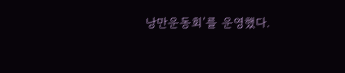낭만운동회’를 운영했다.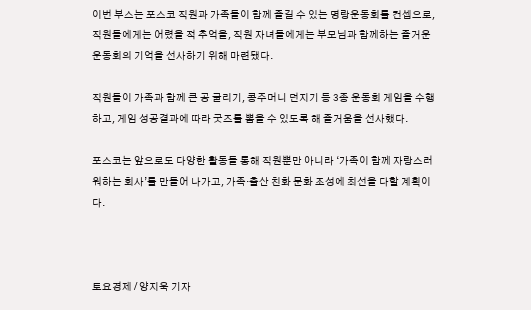이번 부스는 포스코 직원과 가족들이 함께 즐길 수 있는 명랑운동회를 컨셉으로, 직원들에게는 어렸을 적 추억을, 직원 자녀들에게는 부모님과 함께하는 즐거운 운동회의 기억을 선사하기 위해 마련됐다.

직원들이 가족과 함께 큰 공 굴리기, 콩주머니 던지기 등 3종 운동회 게임을 수행하고, 게임 성공결과에 따라 굿즈를 뽑을 수 있도록 해 즐거움을 선사했다.

포스코는 앞으로도 다양한 활동들 통해 직원뿐만 아니라 ‘가족이 함께 자랑스러워하는 회사’를 만들어 나가고, 가족·출산 친화 문화 조성에 최선을 다할 계획이다.



토요경제 / 양지욱 기자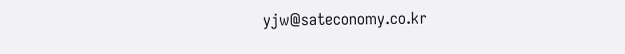yjw@sateconomy.co.kr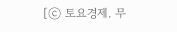[ⓒ 토요경제. 무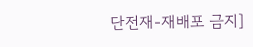단전재-재배포 금지]